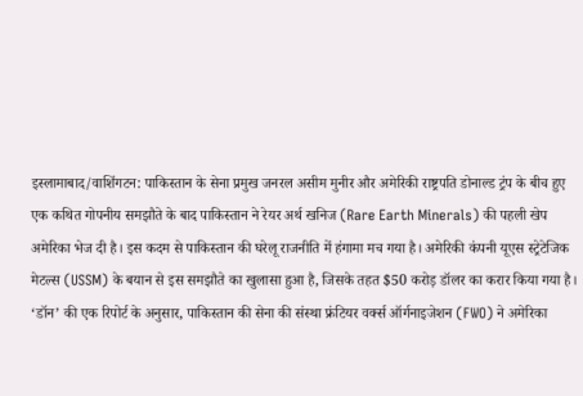इस्लामाबाद/वाशिंगटन: पाकिस्तान के सेना प्रमुख जनरल असीम मुनीर और अमेरिकी राष्ट्रपति डोनाल्ड ट्रंप के बीच हुए एक कथित गोपनीय समझौते के बाद पाकिस्तान ने रेयर अर्थ खनिज (Rare Earth Minerals) की पहली खेप अमेरिका भेज दी है। इस कदम से पाकिस्तान की घरेलू राजनीति में हंगामा मच गया है। अमेरिकी कंपनी यूएस स्ट्रेटेजिक मेटल्स (USSM) के बयान से इस समझौते का खुलासा हुआ है, जिसके तहत $50 करोड़ डॉलर का करार किया गया है।
‘डॉन’ की एक रिपोर्ट के अनुसार, पाकिस्तान की सेना की संस्था फ्रंटियर वर्क्स ऑर्गनाइजेशन (FWO) ने अमेरिका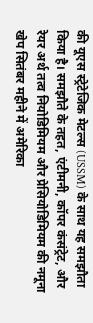की यूएस स्ट्रेटेजिक मेटल्स (USSM) के साथ यह समझौता किया है। समझौते के तहत, एंटीमनी, कॉपर कंसंट्रेट, और रेयर अर्थ तत्व नियोडिमियम और प्रेसियोडिमियम की नमूना खेप सितंबर महीने में अमेरिका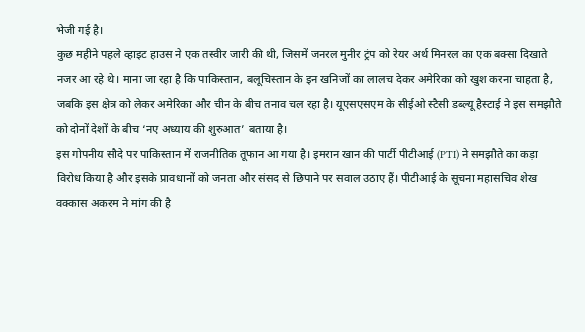भेजी गई है।
कुछ महीने पहले व्हाइट हाउस ने एक तस्वीर जारी की थी, जिसमें जनरल मुनीर ट्रंप को रेयर अर्थ मिनरल का एक बक्सा दिखाते नजर आ रहे थे। माना जा रहा है कि पाकिस्तान, बलूचिस्तान के इन खनिजों का लालच देकर अमेरिका को खुश करना चाहता है, जबकि इस क्षेत्र को लेकर अमेरिका और चीन के बीच तनाव चल रहा है। यूएसएसएम के सीईओ स्टैसी डब्ल्यू हैस्टाई ने इस समझौते को दोनों देशों के बीच ‘नए अध्याय की शुरुआत’ बताया है।
इस गोपनीय सौदे पर पाकिस्तान में राजनीतिक तूफान आ गया है। इमरान खान की पार्टी पीटीआई (PTI) ने समझौते का कड़ा विरोध किया है और इसके प्रावधानों को जनता और संसद से छिपाने पर सवाल उठाए हैं। पीटीआई के सूचना महासचिव शेख वक्कास अकरम ने मांग की है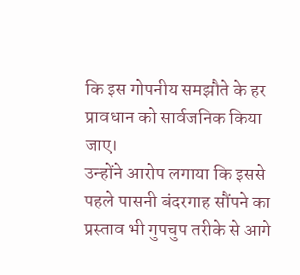कि इस गोपनीय समझौते के हर प्रावधान को सार्वजनिक किया जाए।
उन्होंने आरोप लगाया कि इससे पहले पासनी बंदरगाह सौंपने का प्रस्ताव भी गुपचुप तरीके से आगे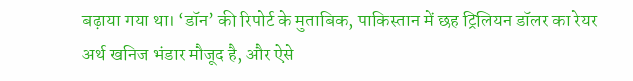बढ़ाया गया था। ‘डॉन’ की रिपोर्ट के मुताबिक, पाकिस्तान में छह ट्रिलियन डॉलर का रेयर अर्थ खनिज भंडार मौजूद है, और ऐसे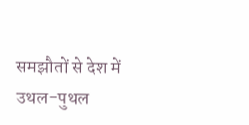समझौतों से देश में उथल-पुथल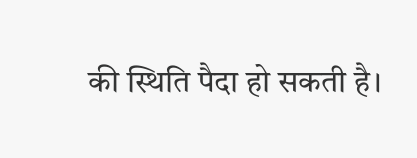की स्थिति पैदा हो सकती है।